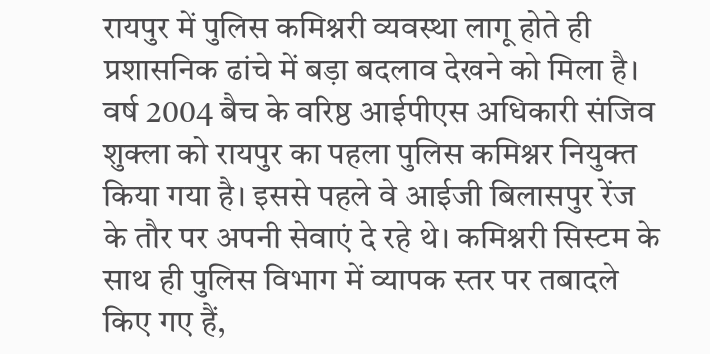रायपुर में पुलिस कमिश्नरी व्यवस्था लागू होते ही प्रशासनिक ढांचे में बड़ा बदलाव देखने को मिला है। वर्ष 2004 बैच के वरिष्ठ आईपीएस अधिकारी संजिव शुक्ला को रायपुर का पहला पुलिस कमिश्नर नियुक्त किया गया है। इससे पहले वे आईजी बिलासपुर रेंज के तौर पर अपनी सेवाएं दे रहे थे। कमिश्नरी सिस्टम के साथ ही पुलिस विभाग में व्यापक स्तर पर तबादले किए गए हैं,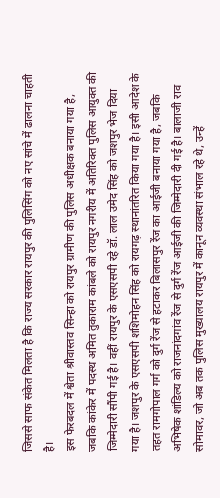जिससे साफ संकेत मिलता है कि राज्य सरकार रायपुर की पुलिसिंग को नए सांचे में ढालना चाहती है।
इस फेरबदल में श्वेता श्रीवास्तव सिन्हा को रायपुर ग्रामीण की पुलिस अधीक्षक बनाया गया है, जबकि कांकेर में पदस्थ अमित तुकाराम कांबले को रायपुर नगरीय में अतिरिक्त पुलिस आयुक्त की जिम्मेदारी सौंपी गई है। वहीं रायपुर के एसएसपी रहे डॉ. लाल उमेद सिंह को जशपुर भेज दिया गया है। जशपुर के एसएसपी शशिमोहन सिंह को रायगढ़ स्थानांतरित किया गया है। इसी आदेश के तहत रामगोपाल गर्ग को दुर्ग रेंज से हटाकर बिलासपुर रेंज का आईजी बनाया गया है, जबकि अभिषेक शांडिल्य को राजनांदगांव रेंज से दुर्ग रेंज आईजी की जिम्मेदारी दी गई है। बालाजी राव सोमावर, जो अब तक पुलिस मुख्यालय रायपुर में कानून व्यवस्था संभाल रहे थे, उन्हें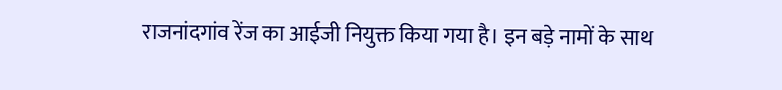राजनांदगांव रेंज का आईजी नियुक्त किया गया है। इन बड़े नामों के साथ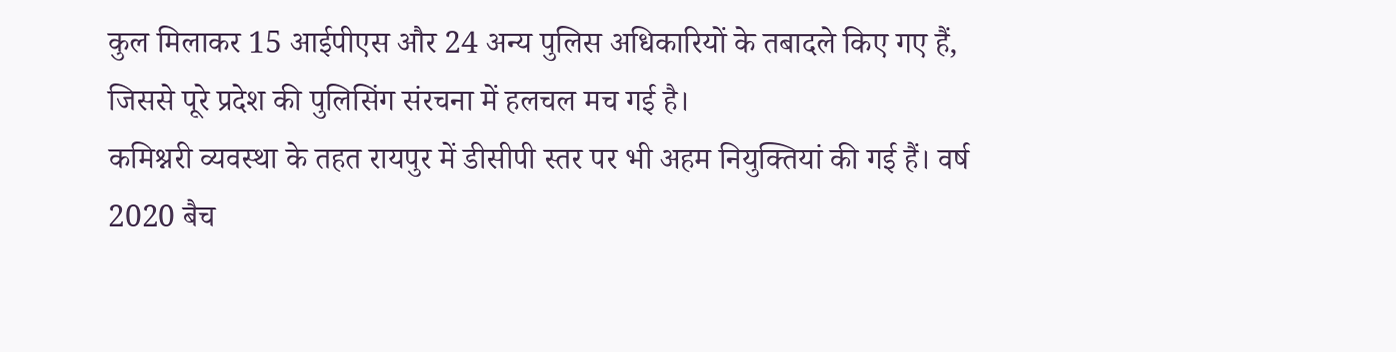कुल मिलाकर 15 आईपीएस और 24 अन्य पुलिस अधिकारियों के तबादले किए गए हैं, जिससे पूरे प्रदेश की पुलिसिंग संरचना में हलचल मच गई है।
कमिश्नरी व्यवस्था के तहत रायपुर में डीसीपी स्तर पर भी अहम नियुक्तियां की गई हैं। वर्ष 2020 बैच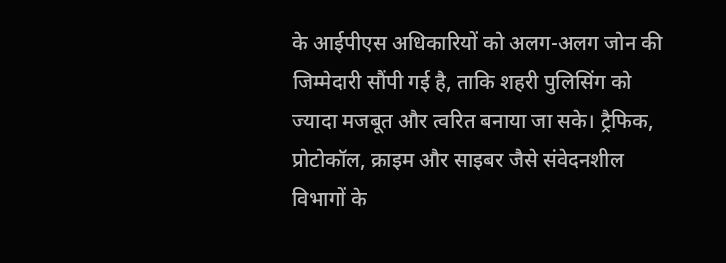के आईपीएस अधिकारियों को अलग-अलग जोन की जिम्मेदारी सौंपी गई है, ताकि शहरी पुलिसिंग को ज्यादा मजबूत और त्वरित बनाया जा सके। ट्रैफिक, प्रोटोकॉल, क्राइम और साइबर जैसे संवेदनशील विभागों के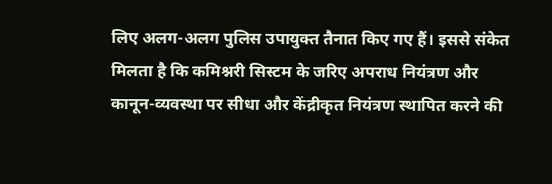लिए अलग-अलग पुलिस उपायुक्त तैनात किए गए हैं। इससे संकेत मिलता है कि कमिश्नरी सिस्टम के जरिए अपराध नियंत्रण और कानून-व्यवस्था पर सीधा और केंद्रीकृत नियंत्रण स्थापित करने की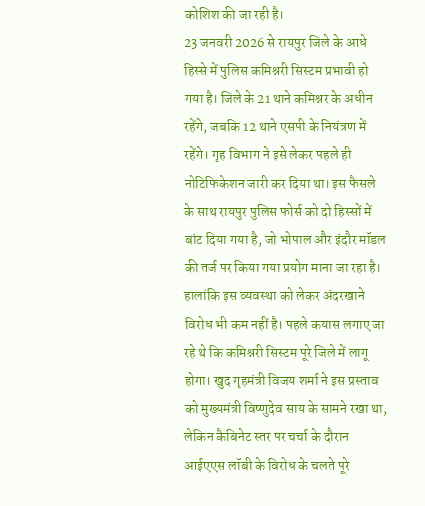कोशिश की जा रही है।
23 जनवरी 2026 से रायपुर जिले के आधे हिस्से में पुलिस कमिश्नरी सिस्टम प्रभावी हो गया है। जिले के 21 थाने कमिश्नर के अधीन रहेंगे, जबकि 12 थाने एसपी के नियंत्रण में रहेंगे। गृह विभाग ने इसे लेकर पहले ही नोटिफिकेशन जारी कर दिया था। इस फैसले के साथ रायपुर पुलिस फोर्स को दो हिस्सों में बांट दिया गया है, जो भोपाल और इंदौर मॉडल की तर्ज पर किया गया प्रयोग माना जा रहा है।
हालांकि इस व्यवस्था को लेकर अंदरखाने विरोध भी कम नहीं है। पहले कयास लगाए जा रहे थे कि कमिश्नरी सिस्टम पूरे जिले में लागू होगा। खुद गृहमंत्री विजय शर्मा ने इस प्रस्ताव को मुख्यमंत्री विष्णुदेव साय के सामने रखा था, लेकिन कैबिनेट स्तर पर चर्चा के दौरान आईएएस लॉबी के विरोध के चलते पूरे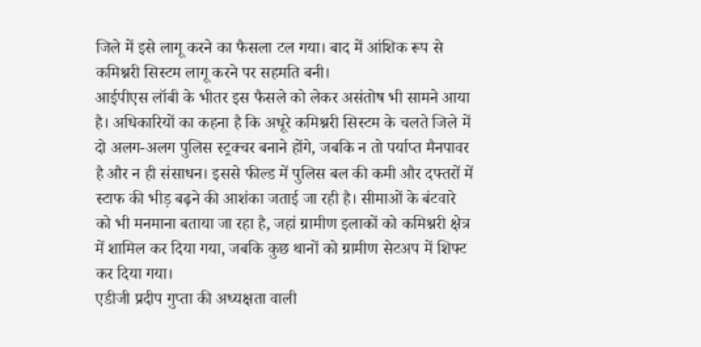जिले में इसे लागू करने का फैसला टल गया। बाद में आंशिक रूप से कमिश्नरी सिस्टम लागू करने पर सहमति बनी।
आईपीएस लॉबी के भीतर इस फैसले को लेकर असंतोष भी सामने आया है। अधिकारियों का कहना है कि अधूरे कमिश्नरी सिस्टम के चलते जिले में दो अलग-अलग पुलिस स्ट्रक्चर बनाने होंगे, जबकि न तो पर्याप्त मैनपावर है और न ही संसाधन। इससे फील्ड में पुलिस बल की कमी और दफ्तरों में स्टाफ की भीड़ बढ़ने की आशंका जताई जा रही है। सीमाओं के बंटवारे को भी मनमाना बताया जा रहा है, जहां ग्रामीण इलाकों को कमिश्नरी क्षेत्र में शामिल कर दिया गया, जबकि कुछ थानों को ग्रामीण सेटअप में शिफ्ट कर दिया गया।
एडीजी प्रदीप गुप्ता की अध्यक्षता वाली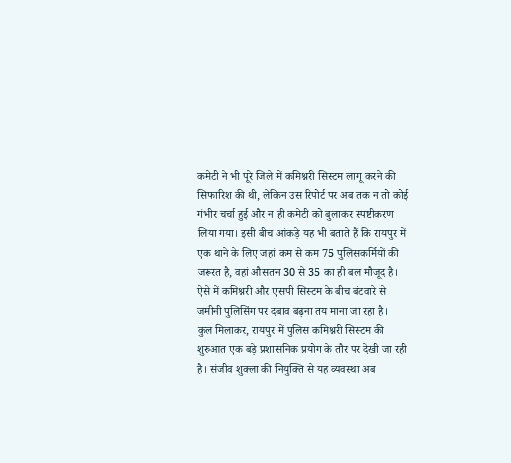कमेटी ने भी पूरे जिले में कमिश्नरी सिस्टम लागू करने की सिफारिश की थी, लेकिन उस रिपोर्ट पर अब तक न तो कोई गंभीर चर्चा हुई और न ही कमेटी को बुलाकर स्पष्टीकरण लिया गया। इसी बीच आंकड़े यह भी बताते हैं कि रायपुर में एक थाने के लिए जहां कम से कम 75 पुलिसकर्मियों की जरूरत है, वहां औसतन 30 से 35 का ही बल मौजूद है। ऐसे में कमिश्नरी और एसपी सिस्टम के बीच बंटवारे से जमीनी पुलिसिंग पर दबाव बढ़ना तय माना जा रहा है।
कुल मिलाकर, रायपुर में पुलिस कमिश्नरी सिस्टम की शुरुआत एक बड़े प्रशासनिक प्रयोग के तौर पर देखी जा रही है। संजीव शुक्ला की नियुक्ति से यह व्यवस्था अब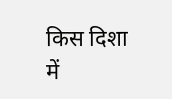किस दिशा में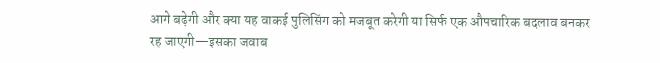आगे बढ़ेगी और क्या यह वाकई पुलिसिंग को मजबूत करेगी या सिर्फ एक औपचारिक बदलाव बनकर रह जाएगी—इसका जवाब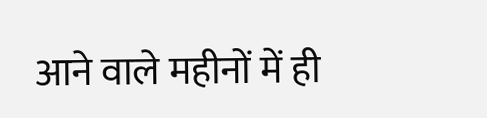आने वाले महीनों में ही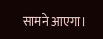सामने आएगा।